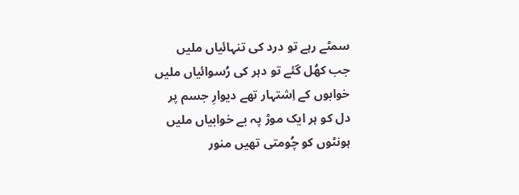سمٹے رہے تو درد کی تنہائیاں ملیں
جب کھُل گئے تو دہر کی رُسوائیاں ملیں
خوابوں کے اِشتہار تھے دیوارِ جسم پر
دل کو ہر ایک موڑ پہ بے خوابیاں ملیں
ہونٹوں کو چُومتی تھیں منور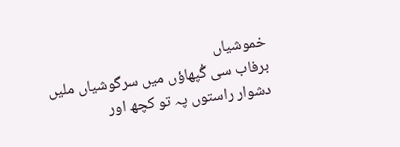خموشیاں
برفاب سی گُپھاؤں میں سرگوشیاں ملیں
دشوار راستوں پہ تو کچھ اور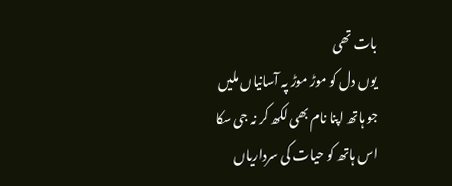بات تھی
یوں دل کو موڑ موڑ پہ آسانیاں ملیں
جو ہاتھ اپنا نام بھی لکھ کر نہ جی سکا
اس ہاتھ کو حیات کی سرداریاں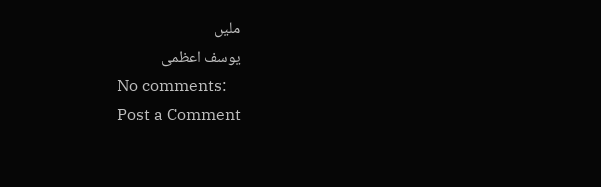ملیں
یوسف اعظمی
No comments:
Post a Comment